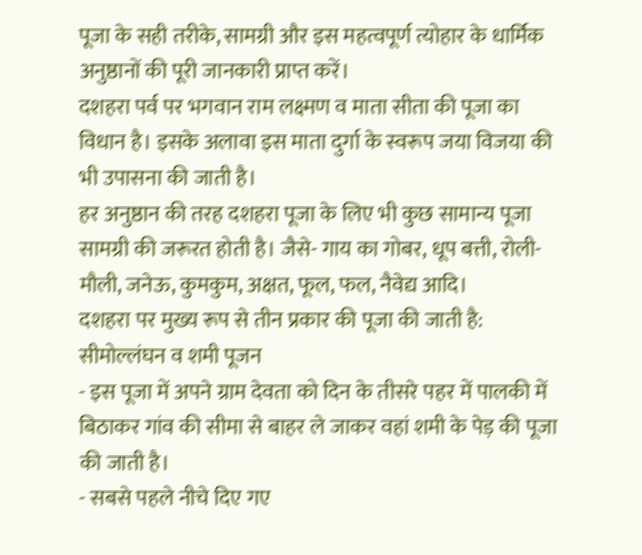पूजा के सही तरीके, सामग्री और इस महत्वपूर्ण त्योहार के धार्मिक अनुष्ठानों की पूरी जानकारी प्राप्त करें।
दशहरा पर्व पर भगवान राम लक्ष्मण व माता सीता की पूजा का विधान है। इसके अलावा इस माता दुर्गा के स्वरूप जया विजया की भी उपासना की जाती है।
हर अनुष्ठान की तरह दशहरा पूजा के लिए भी कुछ सामान्य पूजा सामग्री की जरूरत होती है। जैसे- गाय का गोबर, धूप बत्ती, रोली- मौली, जनेऊ, कुमकुम, अक्षत, फूल, फल, नैवेद्य आदि।
दशहरा पर मुख्य रूप से तीन प्रकार की पूजा की जाती है:
सीमोल्लंघन व शमी पूजन
- इस पूजा में अपने ग्राम देवता को दिन के तीसरे पहर में पालकी में बिठाकर गांव की सीमा से बाहर ले जाकर वहां शमी के पेड़ की पूजा की जाती है।
- सबसे पहले नीचे दिए गए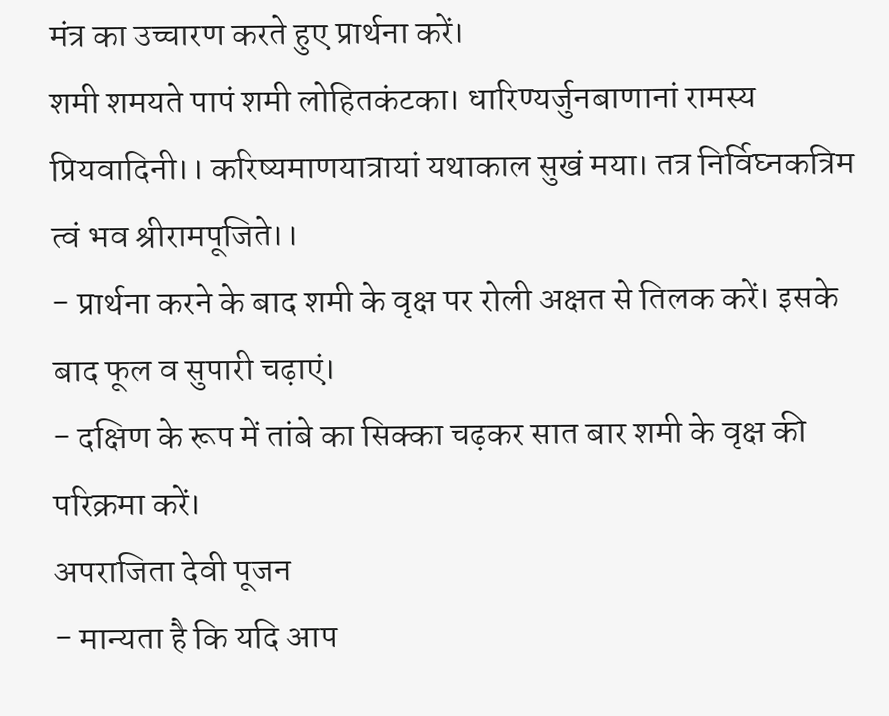मंत्र का उच्चारण करते हुए प्रार्थना करें।
शमी शमयते पापं शमी लोहितकंटका। धारिण्यर्जुनबाणानां रामस्य प्रियवादिनी।। करिष्यमाणयात्रायां यथाकाल सुखं मया। तत्र निर्विघ्नकत्रिम त्वं भव श्रीरामपूजिते।।
- प्रार्थना करने के बाद शमी के वृक्ष पर रोली अक्षत से तिलक करें। इसके बाद फूल व सुपारी चढ़ाएं।
- दक्षिण के रूप में तांबे का सिक्का चढ़कर सात बार शमी के वृक्ष की परिक्रमा करें।
अपराजिता देवी पूजन
- मान्यता है कि यदि आप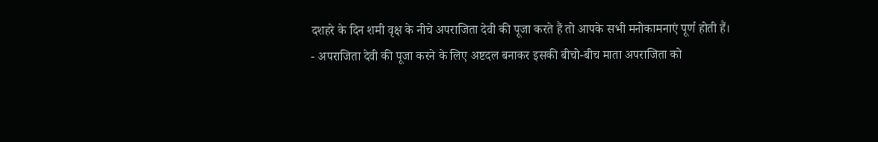दशहरे के दिन शमी वृक्ष के नीचे अपराजिता देवी की पूजा करते हैं तो आपके सभी मनोकामनाएं पूर्ण होती हैं।
- अपराजिता देवी की पूजा करने के लिए अष्टदल बनाकर इसकी बीचो-बीच माता अपराजिता को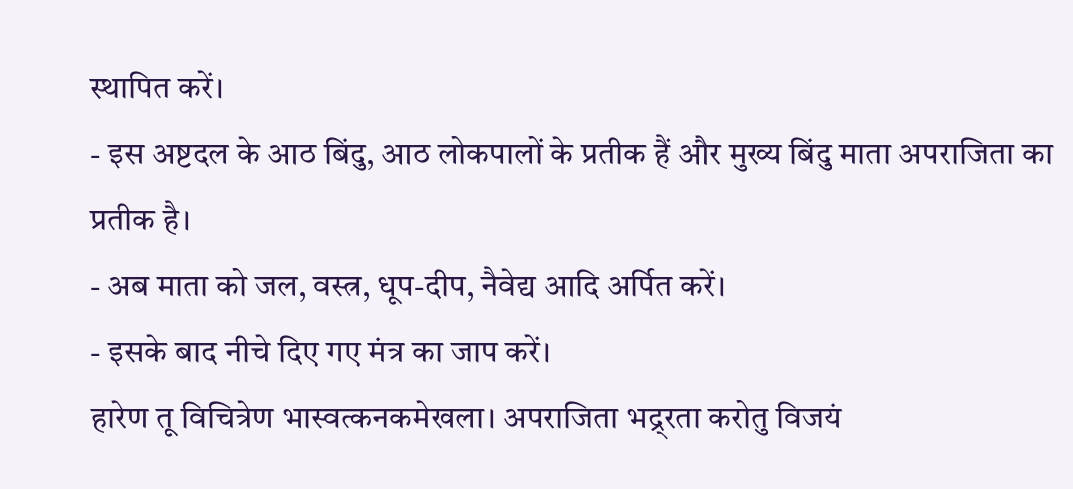स्थापित करें।
- इस अष्टदल के आठ बिंदु, आठ लोकपालों के प्रतीक हैं और मुख्य बिंदु माता अपराजिता का प्रतीक है।
- अब माता को जल, वस्त्र, धूप-दीप, नैवेद्य आदि अर्पित करें।
- इसके बाद नीचे दिए गए मंत्र का जाप करें।
हारेण तू विचित्रेण भास्वत्कनकमेखला। अपराजिता भद्र्रता करोतु विजयं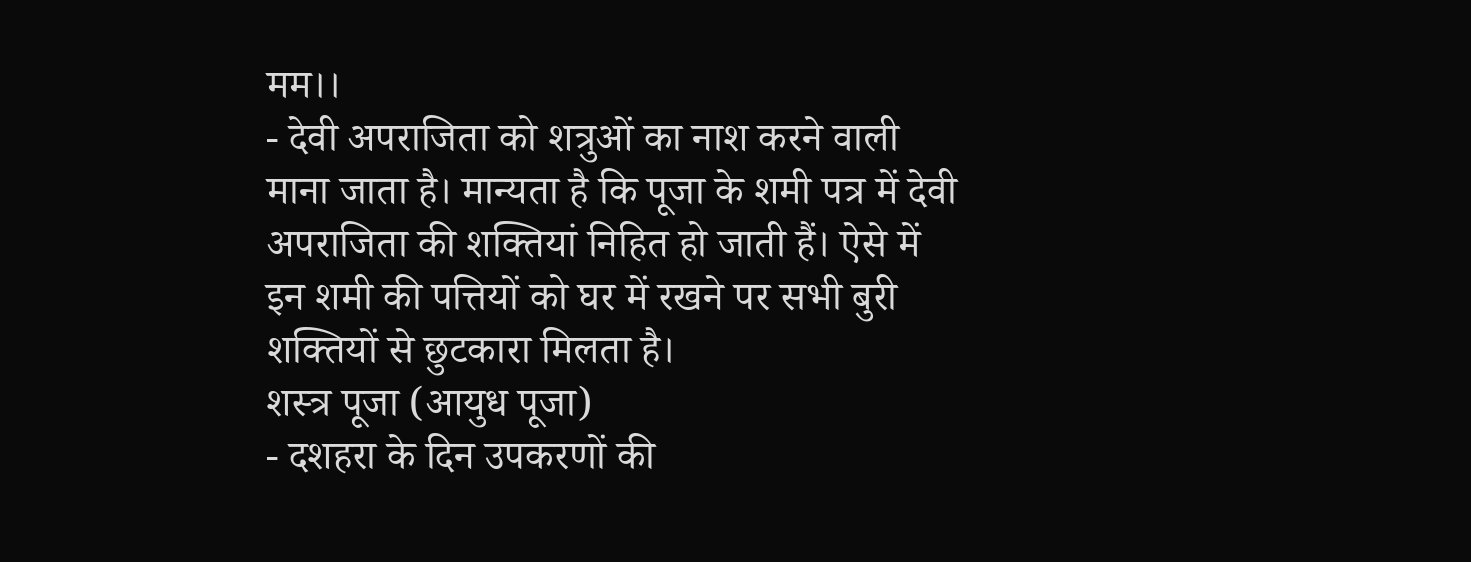मम।।
- देवी अपराजिता को शत्रुओं का नाश करने वाली माना जाता है। मान्यता है कि पूजा के शमी पत्र में देवी अपराजिता की शक्तियां निहित हो जाती हैं। ऐसे में इन शमी की पत्तियों को घर में रखने पर सभी बुरी शक्तियों से छुटकारा मिलता है।
शस्त्र पूजा (आयुध पूजा)
- दशहरा के दिन उपकरणों की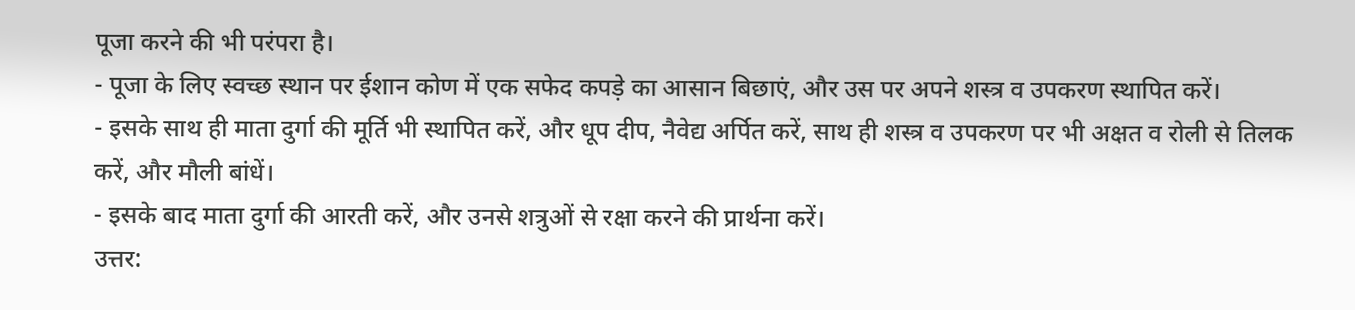पूजा करने की भी परंपरा है।
- पूजा के लिए स्वच्छ स्थान पर ईशान कोण में एक सफेद कपड़े का आसान बिछाएं, और उस पर अपने शस्त्र व उपकरण स्थापित करें।
- इसके साथ ही माता दुर्गा की मूर्ति भी स्थापित करें, और धूप दीप, नैवेद्य अर्पित करें, साथ ही शस्त्र व उपकरण पर भी अक्षत व रोली से तिलक करें, और मौली बांधें।
- इसके बाद माता दुर्गा की आरती करें, और उनसे शत्रुओं से रक्षा करने की प्रार्थना करें।
उत्तर: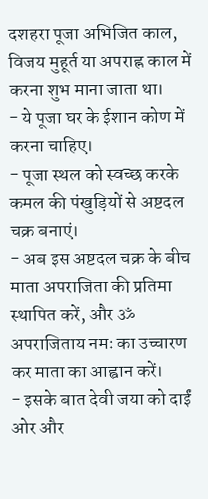दशहरा पूजा अभिजित काल, विजय मुहूर्त या अपराह्न काल में करना शुभ माना जाता था।
- ये पूजा घर के ईशान कोण में करना चाहिए।
- पूजा स्थल को स्वच्छ करके कमल की पंखुड़ियों से अष्टदल चक्र बनाएं।
- अब इस अष्टदल चक्र के बीच माता अपराजिता की प्रतिमा स्थापित करें, और ॐ अपराजिताय नमः का उच्चारण कर माता का आह्वान करें।
- इसके बात देवी जया को दाईं ओर और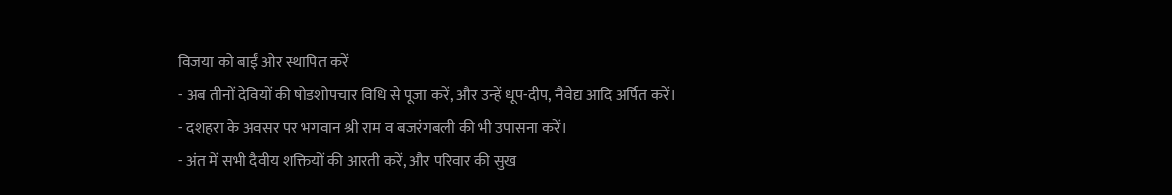विजया को बाईं ओर स्थापित करें
- अब तीनों देवियों की षोडशोपचार विधि से पूजा करें, और उन्हें धूप-दीप, नैवेद्य आदि अर्पित करें।
- दशहरा के अवसर पर भगवान श्री राम व बजरंगबली की भी उपासना करें।
- अंत में सभी दैवीय शक्तियों की आरती करें, और परिवार की सुख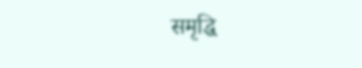समृद्धि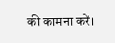की कामना करें।